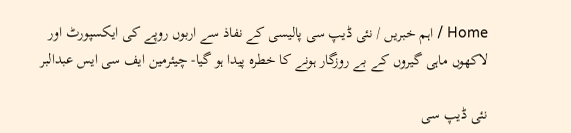Home / اہم خبریں / نئی ڈیپ سی پالیسی کے نفاذ سے اربوں روپے کی ایکسپورٹ اور لاکھوں ماہی گیروں کے بے روزگار ہونے کا خطرہ پیدا ہو گیا- چیئرمین ایف سی ایس عبدالبر

نئی ڈیپ سی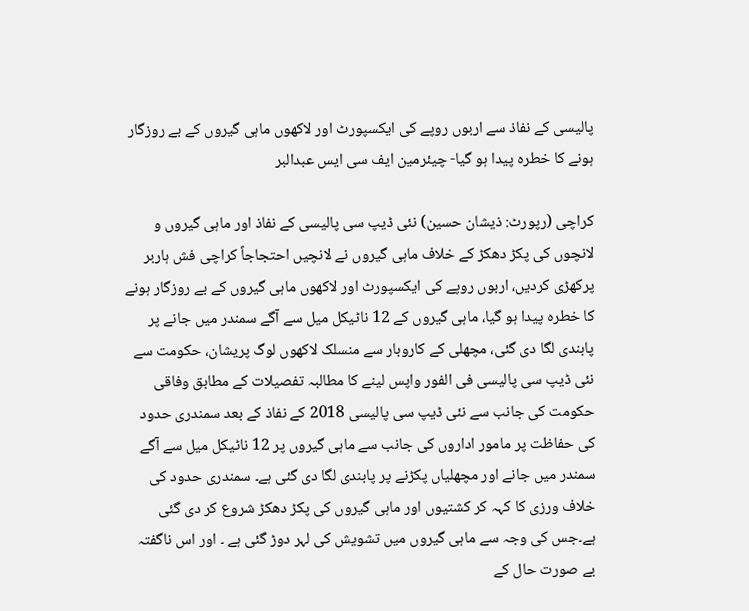پالیسی کے نفاذ سے اربوں روپے کی ایکسپورٹ اور لاکھوں ماہی گیروں کے بے روزگار ہونے کا خطرہ پیدا ہو گیا- چیئرمین ایف سی ایس عبدالبر

کراچی (رپورٹ: ذیشان حسین) نئی ڈیپ سی پالیسی کے نفاذ اور ماہی گیروں و لانچوں کی پکڑ دھکڑ کے خلاف ماہی گیروں نے لانچیں احتجاجاً کراچی فش ہاربر پرکھڑی کردیں، اربوں روپے کی ایکسپورٹ اور لاکھوں ماہی گیروں کے بے روزگار ہونے کا خطرہ پیدا ہو گیا، ماہی گیروں کے 12 ناٹیکل میل سے آگے سمندر میں جانے پر پابندی لگا دی گئی، مچھلی کے کاروبار سے منسلک لاکھوں لوگ پریشان، حکومت سے نئی ڈیپ سی پالیسی فی الفور واپس لینے کا مطالبہ تفصیلات کے مطابق وفاقی حکومت کی جانب سے نئی ڈیپ سی پالیسی 2018 کے نفاذ کے بعد سمندری حدود کی حفاظت پر مامور اداروں کی جانب سے ماہی گیروں پر 12 ناٹیکل میل سے آگے سمندر میں جانے اور مچھلیاں پکڑنے پر پابندی لگا دی گئی ہے۔ سمندری حدود کی خلاف ورزی کا کہہ کر کشتیوں اور ماہی گیروں کی پکڑ دھکڑ شروع کر دی گئی ہے۔جس کی وجہ سے ماہی گیروں میں تشویش کی لہر دوڑ گئی ہے ۔ اور اس ناگفتہ بے صورت حال کے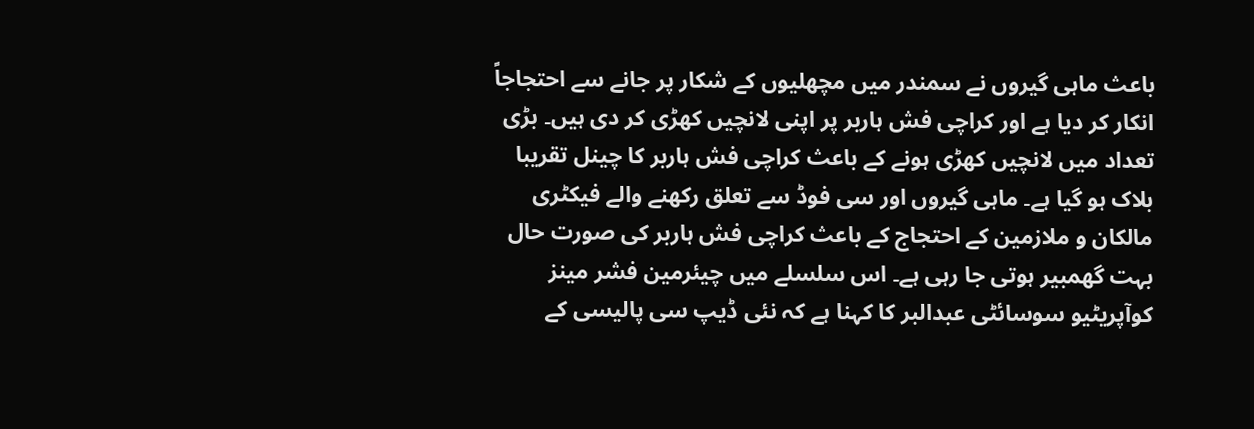باعث ماہی گیروں نے سمندر میں مچھلیوں کے شکار پر جانے سے احتجاجاً انکار کر دیا ہے اور کراچی فش ہاربر پر اپنی لانچیں کھڑی کر دی ہیں۔ بڑی تعداد میں لانچیں کھڑی ہونے کے باعث کراچی فش ہاربر کا چینل تقریبا بلاک ہو گیا ہے۔ ماہی گیروں اور سی فوڈ سے تعلق رکھنے والے فیکٹری مالکان و ملازمین کے احتجاج کے باعث کراچی فش ہاربر کی صورت حال بہت گھمبیر ہوتی جا رہی ہے۔ اس سلسلے میں چیئرمین فشر مینز کوآپریٹیو سوسائٹی عبدالبر کا کہنا ہے کہ نئی ڈیپ سی پالیسی کے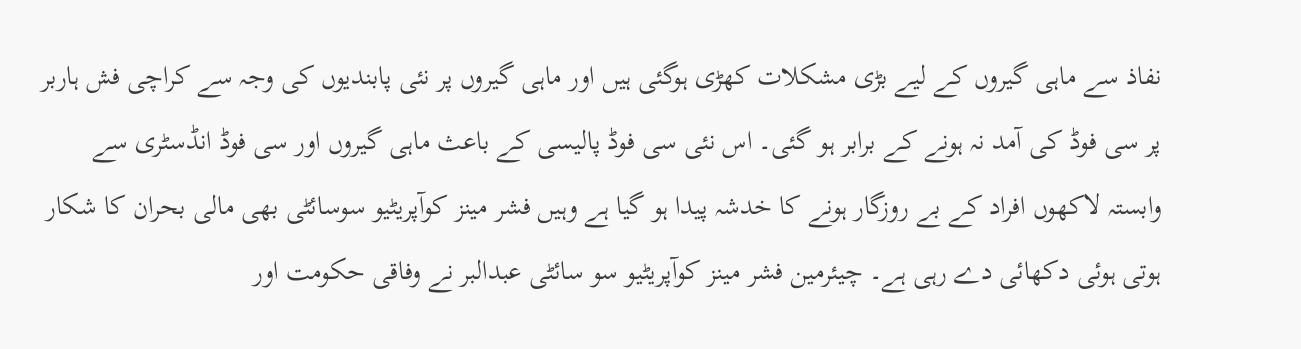نفاذ سے ماہی گیروں کے لیے بڑی مشکلات کھڑی ہوگئی ہیں اور ماہی گیروں پر نئی پابندیوں کی وجہ سے کراچی فش ہاربر پر سی فوڈ کی آمد نہ ہونے کے برابر ہو گئی۔ اس نئی سی فوڈ پالیسی کے باعث ماہی گیروں اور سی فوڈ انڈسٹری سے وابستہ لاکھوں افراد کے بے روزگار ہونے کا خدشہ پیدا ہو گیا ہے وہیں فشر مینز کوآپریٹیو سوسائٹی بھی مالی بحران کا شکار ہوتی ہوئی دکھائی دے رہی ہے۔ چیئرمین فشر مینز کوآپریٹیو سو سائٹی عبدالبر نے وفاقی حکومت اور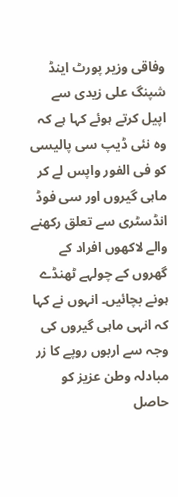وفاقی وزیر پورٹ اینڈ شپنگ علی زیدی سے اپیل کرتے ہوئے کہا ہے کہ وہ نئی ڈیپ سی پالیسی کو فی الفور واپس لے کر ماہی گیروں اور سی فوڈ انڈسٹری سے تعلق رکھنے والے لاکھوں افراد کے گھروں کے چولہے ٹھنڈے ہونے بچائیں۔ انہوں نے کہا کہ انہی ماہی گیروں کی وجہ سے اربوں روپے کا زر مبادلہ وطن عزیز کو حاصل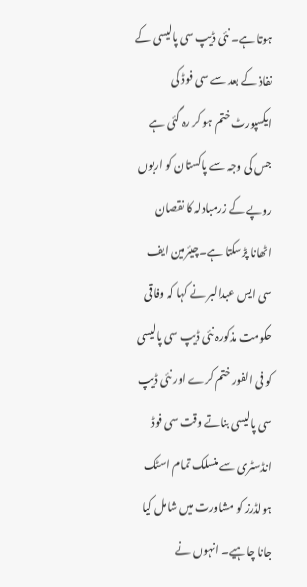ہوتا ہے۔ نئی ڈیپ سی پالیسی کے نفاذ کے بعد سے سی فوڈ کی ایکسپورٹ ختم ہو کر رہ گئی ہے جس کی وجہ سے پاکستان کو اربوں روپے کے زرمبادلہ کا نقصان اٹھانا پڑسکتا ہے۔چیئرمین ایف سی ایس عبدالبر نے کہا کہ وفاقی حکومت مذکورہ نئی ڈیپ سی پالیسی کو فی الفور ختم کرے اور نئی ڈیپ سی پالیسی بناتے وقت سی فوڈ انڈسٹری سے منسلک تمام اسٹک ہولڈرز کو مشاورت میں شامل کیا جانا چاہیے۔ انہوں نے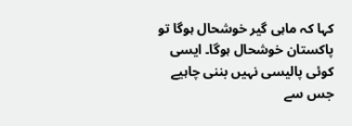کہا کہ ماہی گیر خوشحال ہوگا تو پاکستان خوشحال ہوگا۔ ایسی کوئی پالیسی نہیں بننی چاہیے جس سے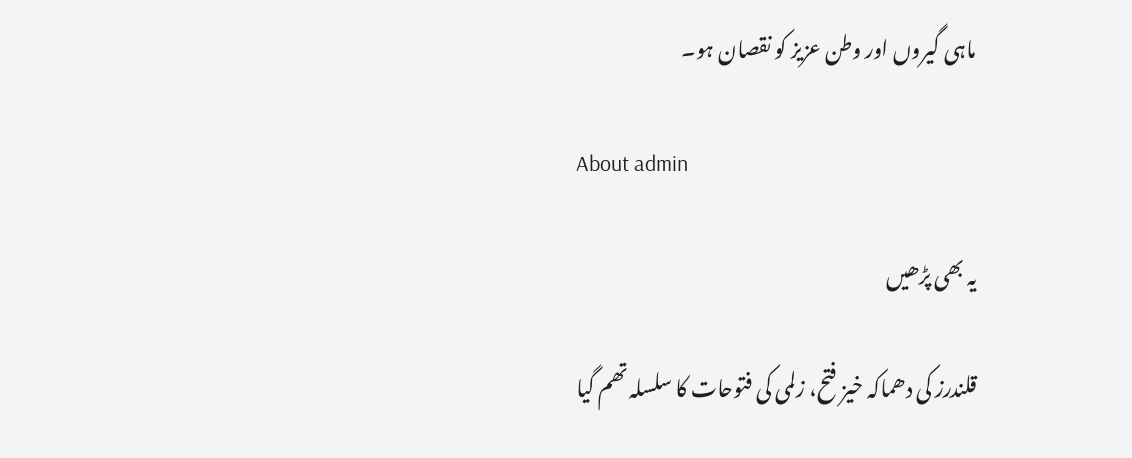ماہی گیروں اور وطن عزیز کو نقصان ہو۔

About admin

یہ بھی پڑھیں

قلندرز کی دھماکہ خیز فتح، زلمی کی فتوحات کا سلسلہ تھم گیا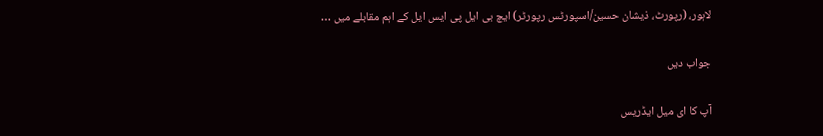لاہور، (رپورٹ، ذیشان حسین/اسپورٹس رپورٹر) ایچ بی ایل پی ایس ایل کے اہم مقابلے میں …

جواب دیں

آپ کا ای میل ایڈریس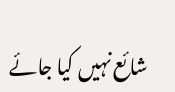شائع نہیں کیا جائے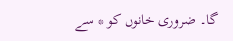گا۔ ضروری خانوں کو * سے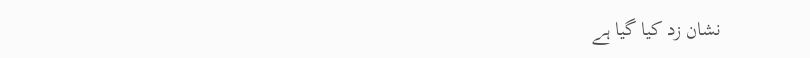نشان زد کیا گیا ہے